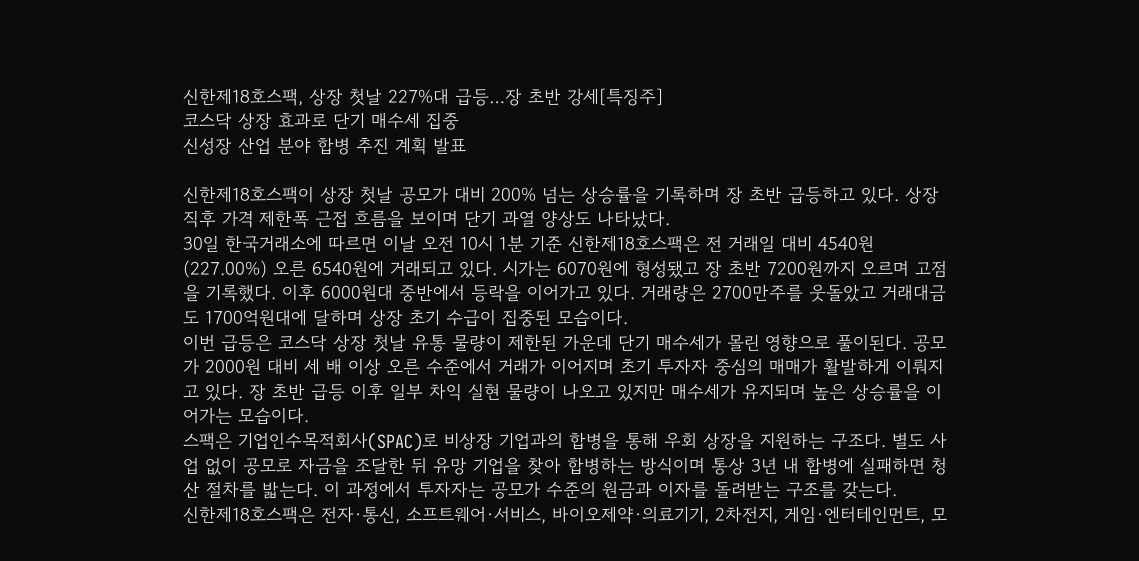신한제18호스팩, 상장 첫날 227%대 급등…장 초반 강세[특징주]
코스닥 상장 효과로 단기 매수세 집중
신성장 산업 분야 합병 추진 계획 발표

신한제18호스팩이 상장 첫날 공모가 대비 200% 넘는 상승률을 기록하며 장 초반 급등하고 있다. 상장 직후 가격 제한폭 근접 흐름을 보이며 단기 과열 양상도 나타났다.
30일 한국거래소에 따르면 이날 오전 10시 1분 기준 신한제18호스팩은 전 거래일 대비 4540원(227.00%) 오른 6540원에 거래되고 있다. 시가는 6070원에 형성됐고 장 초반 7200원까지 오르며 고점을 기록했다. 이후 6000원대 중반에서 등락을 이어가고 있다. 거래량은 2700만주를 웃돌았고 거래대금도 1700억원대에 달하며 상장 초기 수급이 집중된 모습이다.
이번 급등은 코스닥 상장 첫날 유통 물량이 제한된 가운데 단기 매수세가 몰린 영향으로 풀이된다. 공모가 2000원 대비 세 배 이상 오른 수준에서 거래가 이어지며 초기 투자자 중심의 매매가 활발하게 이뤄지고 있다. 장 초반 급등 이후 일부 차익 실현 물량이 나오고 있지만 매수세가 유지되며 높은 상승률을 이어가는 모습이다.
스팩은 기업인수목적회사(SPAC)로 비상장 기업과의 합병을 통해 우회 상장을 지원하는 구조다. 별도 사업 없이 공모로 자금을 조달한 뒤 유망 기업을 찾아 합병하는 방식이며 통상 3년 내 합병에 실패하면 청산 절차를 밟는다. 이 과정에서 투자자는 공모가 수준의 원금과 이자를 돌려받는 구조를 갖는다.
신한제18호스팩은 전자·통신, 소프트웨어·서비스, 바이오제약·의료기기, 2차전지, 게임·엔터테인먼트, 모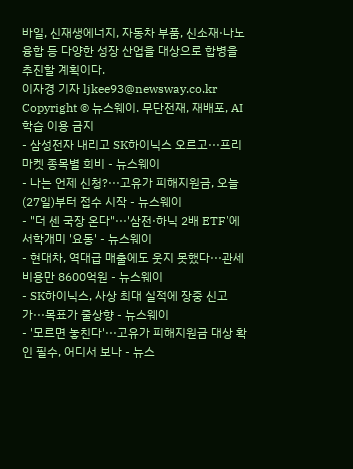바일, 신재생에너지, 자동차 부품, 신소재·나노융합 등 다양한 성장 산업을 대상으로 합병을 추진할 계획이다.
이자경 기자 ljkee93@newsway.co.kr
Copyright © 뉴스웨이. 무단전재, 재배포, AI 학습 이용 금지
- 삼성전자 내리고 SK하이닉스 오르고···프리마켓 종목별 희비 - 뉴스웨이
- 나는 언제 신청?···고유가 피해지원금, 오늘(27일)부터 접수 시작 - 뉴스웨이
- "더 센 국장 온다"···'삼전·하닉 2배 ETF'에 서학개미 '요동' - 뉴스웨이
- 현대차, 역대급 매출에도 웃지 못했다···관세비용만 8600억원 - 뉴스웨이
- SK하이닉스, 사상 최대 실적에 장중 신고가···목표가 줄상향 - 뉴스웨이
- '모르면 놓친다'···고유가 피해지원금 대상 확인 필수, 어디서 보나 - 뉴스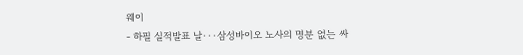웨이
- 하필 실적발표 날···삼성바이오 노사의 명분 없는 싸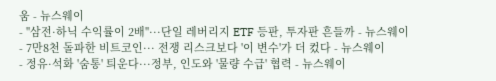움 - 뉴스웨이
- "삼전·하닉 수익률이 2배"···단일 레버리지 ETF 등판, 투자판 흔들까 - 뉴스웨이
- 7만8천 돌파한 비트코인··· 전쟁 리스크보다 '이 변수'가 더 컸다 - 뉴스웨이
- 정유·석화 '숨통' 틔운다···정부, 인도와 '물량 수급' 협력 - 뉴스웨이